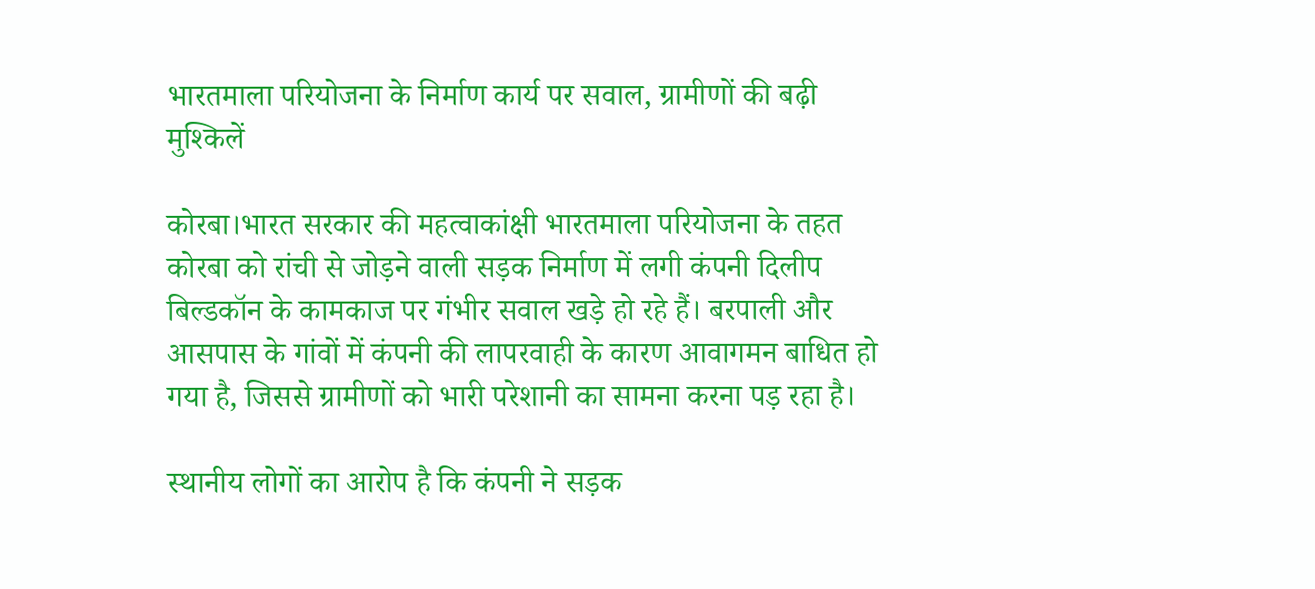भारतमाला परियोजना के निर्माण कार्य पर सवाल, ग्रामीणों की बढ़ी मुश्किलें

कोरबा।भारत सरकार की महत्वाकांक्षी भारतमाला परियोजना के तहत कोरबा को रांची से जोड़ने वाली सड़क निर्माण में लगी कंपनी दिलीप बिल्डकॉन के कामकाज पर गंभीर सवाल खड़े हो रहे हैं। बरपाली और आसपास के गांवों में कंपनी की लापरवाही के कारण आवागमन बाधित हो गया है, जिससे ग्रामीणों को भारी परेशानी का सामना करना पड़ रहा है।

स्थानीय लोगों का आरोप है कि कंपनी ने सड़क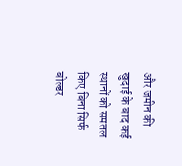और जमीन की खुदाई के बाद कई स्थानों को समतल किए बिना सिर्फ बोल्डर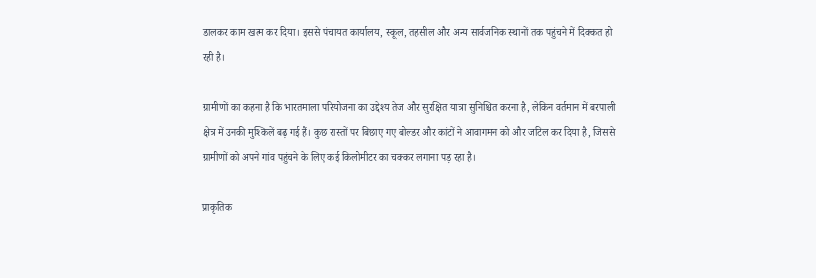डालकर काम खत्म कर दिया। इससे पंचायत कार्यालय, स्कूल, तहसील और अन्य सार्वजनिक स्थानों तक पहुंचने में दिक्कत हो रही है।

ग्रामीणों का कहना है कि भारतमाला परियोजना का उद्देश्य तेज और सुरक्षित यात्रा सुनिश्चित करना है, लेकिन वर्तमान में बरपाली क्षेत्र में उनकी मुश्किलें बढ़ गई हैं। कुछ रास्तों पर बिछाए गए बोल्डर और कांटों ने आवागमन को और जटिल कर दिया है, जिससे ग्रामीणों को अपने गांव पहुंचने के लिए कई किलोमीटर का चक्कर लगाना पड़ रहा है।

प्राकृतिक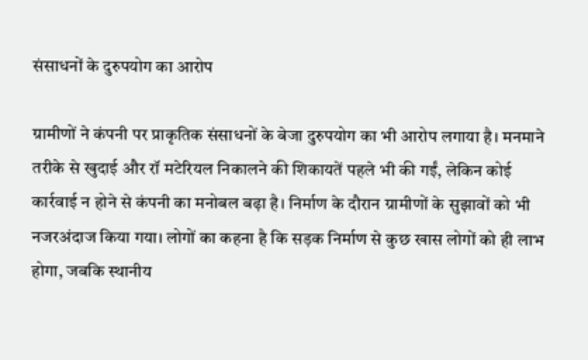संसाधनों के दुरुपयोग का आरोप

ग्रामीणों ने कंपनी पर प्राकृतिक संसाधनों के बेजा दुरुपयोग का भी आरोप लगाया है। मनमाने तरीके से खुदाई और रॉ मटेरियल निकालने की शिकायतें पहले भी की गईं, लेकिन कोई कार्रवाई न होने से कंपनी का मनोबल बढ़ा है। निर्माण के दौरान ग्रामीणों के सुझावों को भी नजरअंदाज किया गया। लोगों का कहना है कि सड़क निर्माण से कुछ खास लोगों को ही लाभ होगा, जबकि स्थानीय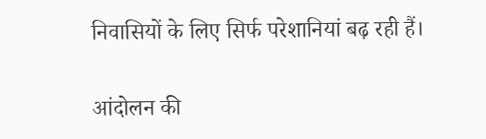निवासियों के लिए सिर्फ परेशानियां बढ़ रही हैं।

आंदोलन की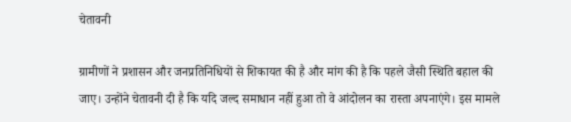चेतावनी

ग्रामीणों ने प्रशासन और जनप्रतिनिधियों से शिकायत की है और मांग की है कि पहले जैसी स्थिति बहाल की जाए। उन्होंने चेतावनी दी है कि यदि जल्द समाधान नहीं हुआ तो वे आंदोलन का रास्ता अपनाएंगे। इस मामले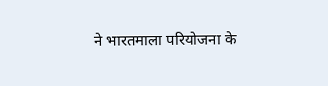ने भारतमाला परियोजना के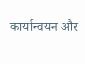कार्यान्वयन और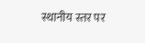स्थानीय स्तर पर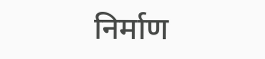निर्माण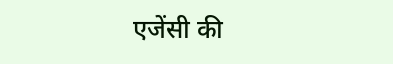एजेंसी की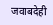जवाबदेही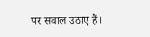पर सवाल उठाए हैं।